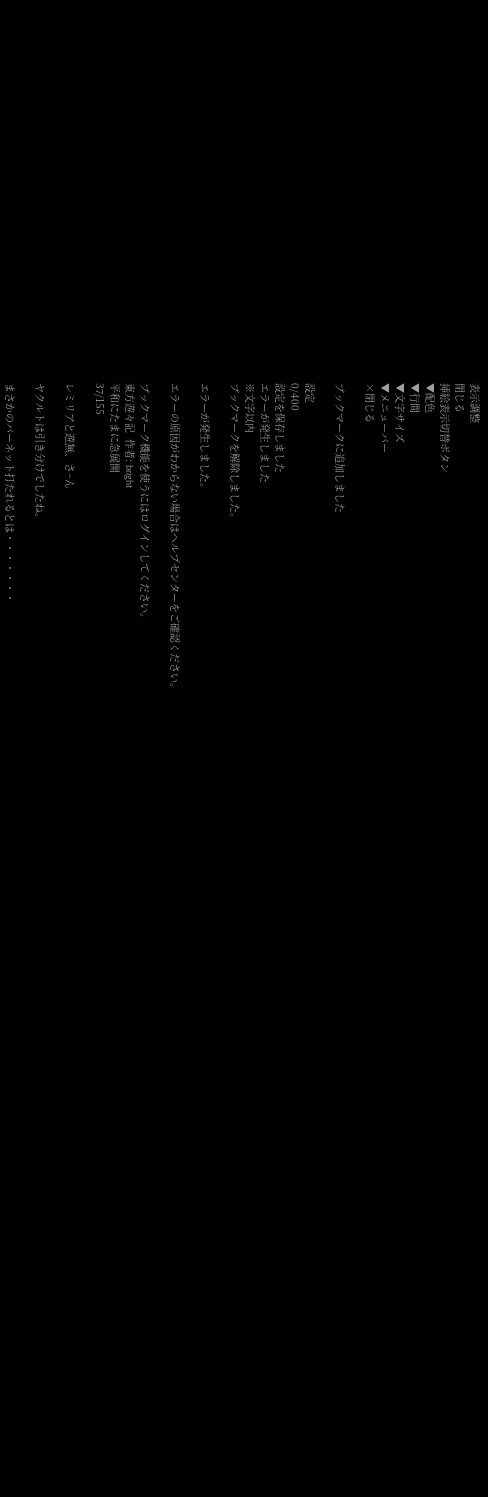表示調整
閉じる
挿絵表示切替ボタン
▼配色
▼行間
▼文字サイズ
▼メニューバー
×閉じる

ブックマークに追加しました

設定
0/400
設定を保存しました
エラーが発生しました
※文字以内
ブックマークを解除しました。

エラーが発生しました。

エラーの原因がわからない場合はヘルプセンターをご確認ください。

ブックマーク機能を使うにはログインしてください。
東方遊々記  作者: bright
平和にたまに急展開
37/155

レミリアと遊無、さ~ん

ヤクルトは引き分けでしたね。

まさかのバーネット打たれるとは・・・・・・・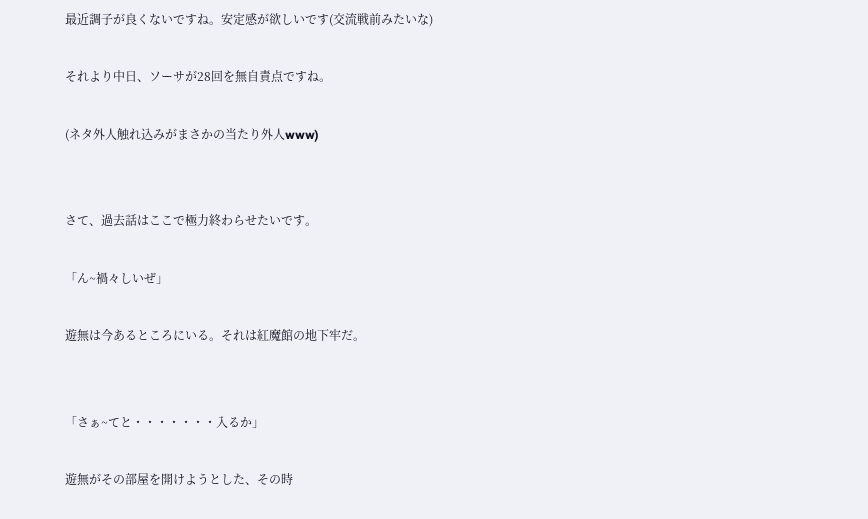最近調子が良くないですね。安定感が欲しいです(交流戦前みたいな)

それより中日、ソーサが28回を無自責点ですね。

(ネタ外人触れ込みがまさかの当たり外人www)


さて、過去話はここで極力終わらせたいです。

「ん~禍々しいぜ」

遊無は今あるところにいる。それは紅魔館の地下牢だ。


「さぁ~てと・・・・・・・入るか」

遊無がその部屋を開けようとした、その時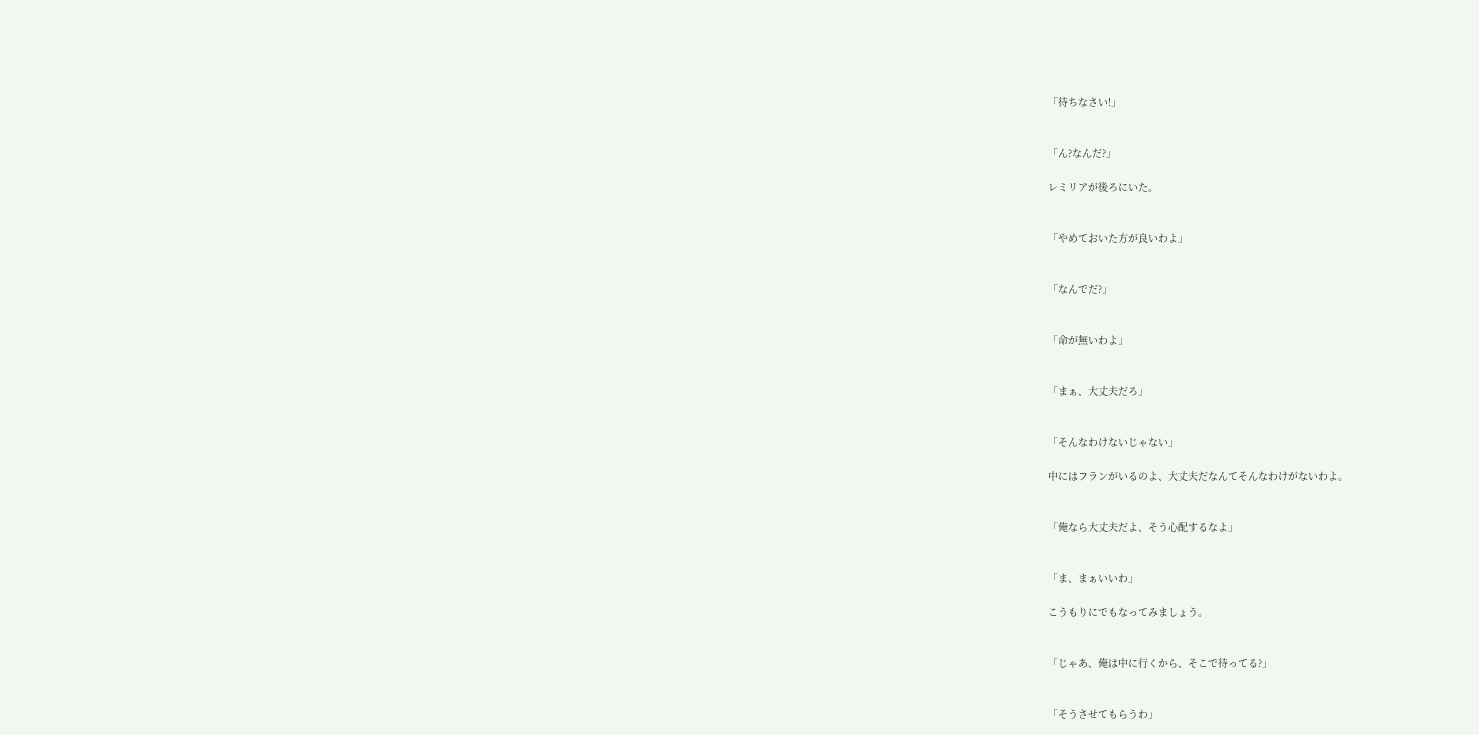「待ちなさい!」


「ん?なんだ?」

レミリアが後ろにいた。


「やめておいた方が良いわよ」


「なんでだ?」


「命が無いわよ」


「まぁ、大丈夫だろ」


「そんなわけないじゃない」

中にはフランがいるのよ、大丈夫だなんてそんなわけがないわよ。


「俺なら大丈夫だよ、そう心配するなよ」


「ま、まぁいいわ」

こうもりにでもなってみましょう。


「じゃあ、俺は中に行くから、そこで待ってる?」


「そうさせてもらうわ」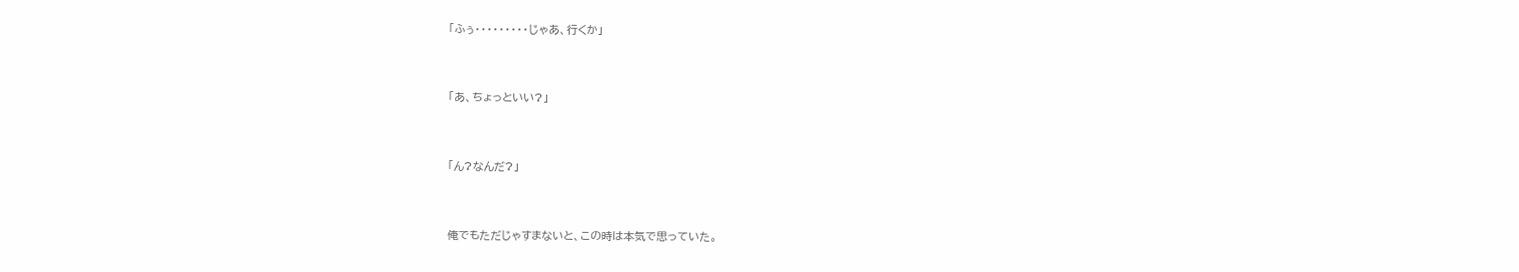「ふぅ・・・・・・・・・じゃあ、行くか」


「あ、ちょっといい?」


「ん?なんだ?」


俺でもただじゃすまないと、この時は本気で思っていた。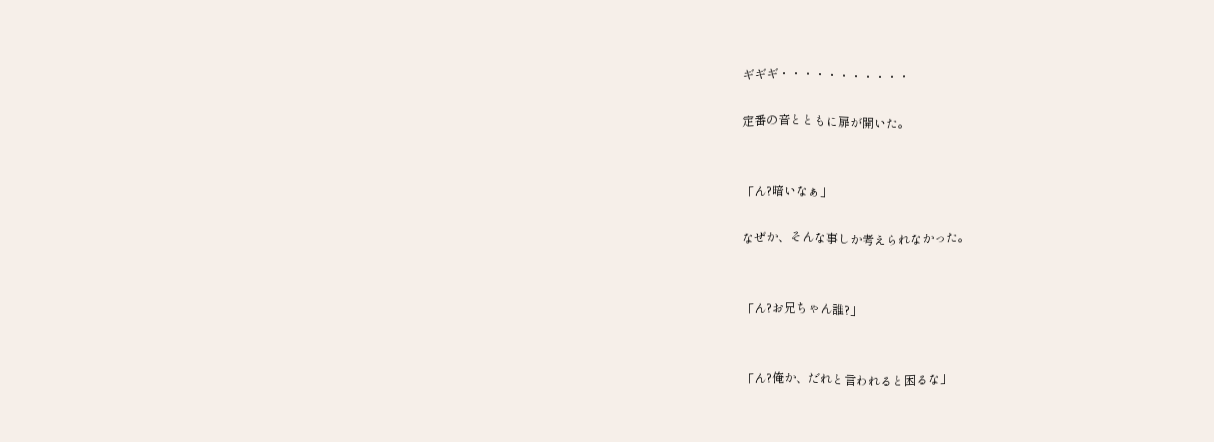ギギギ・・・・・・・・・・・

定番の音とともに扉が開いた。


「ん?暗いなぁ」

なぜか、そんな事しか考えられなかった。


「ん?お兄ちゃん誰?」


「ん?俺か、だれと言われると困るな」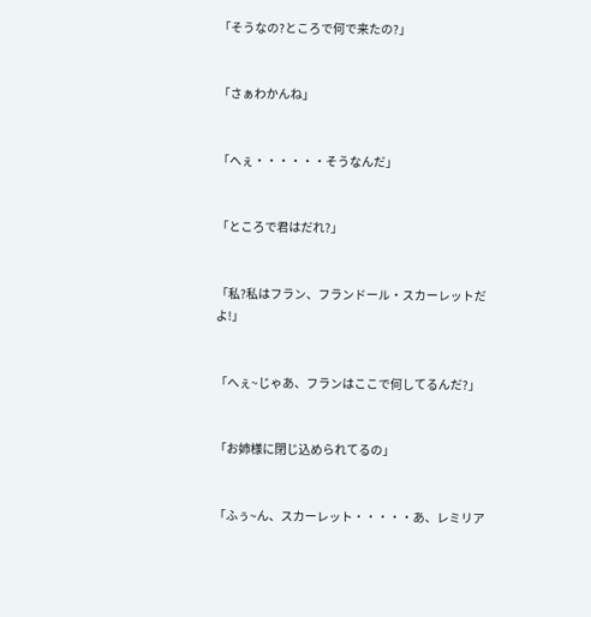「そうなの?ところで何で来たの?」


「さぁわかんね」


「へぇ・・・・・・そうなんだ」


「ところで君はだれ?」


「私?私はフラン、フランドール・スカーレットだよ!」


「へぇ~じゃあ、フランはここで何してるんだ?」


「お姉様に閉じ込められてるの」


「ふぅ~ん、スカーレット・・・・・あ、レミリア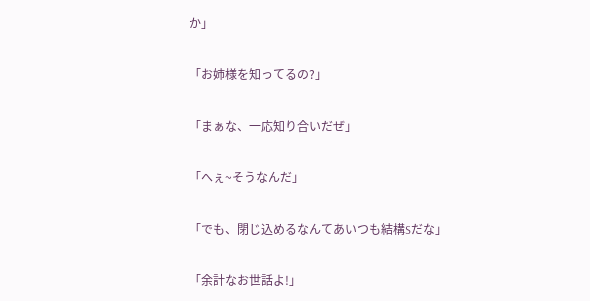か」


「お姉様を知ってるの?」


「まぁな、一応知り合いだぜ」


「へぇ~そうなんだ」


「でも、閉じ込めるなんてあいつも結構Sだな」


「余計なお世話よ!」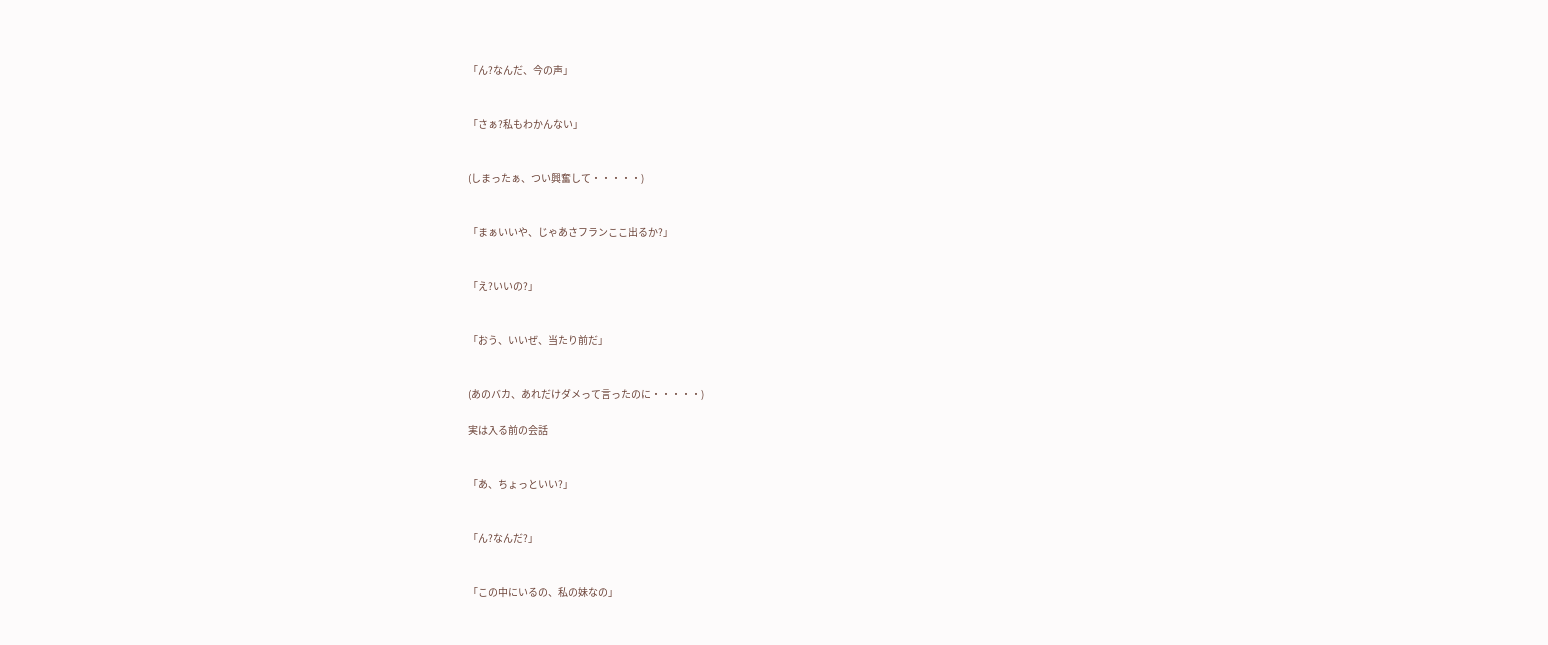「ん?なんだ、今の声」


「さぁ?私もわかんない」


(しまったぁ、つい興奮して・・・・・)


「まぁいいや、じゃあさフランここ出るか?」


「え?いいの?」


「おう、いいぜ、当たり前だ」


(あのバカ、あれだけダメって言ったのに・・・・・)

実は入る前の会話


「あ、ちょっといい?」


「ん?なんだ?」


「この中にいるの、私の妹なの」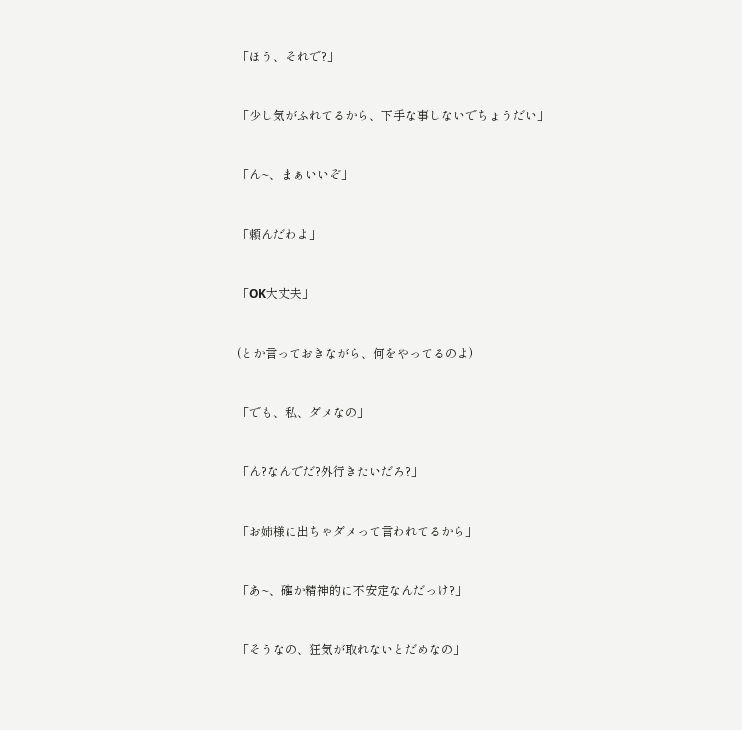「ほう、それで?」


「少し気がふれてるから、下手な事しないでちょうだい」


「ん~、まぁいいぞ」


「頼んだわよ」


「OK大丈夫」


(とか言っておきながら、何をやってるのよ)


「でも、私、ダメなの」


「ん?なんでだ?外行きたいだろ?」


「お姉様に出ちゃダメって言われてるから」


「あ~、確か精神的に不安定なんだっけ?」


「そうなの、狂気が取れないとだめなの」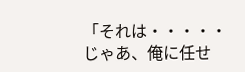「それは・・・・・じゃあ、俺に任せ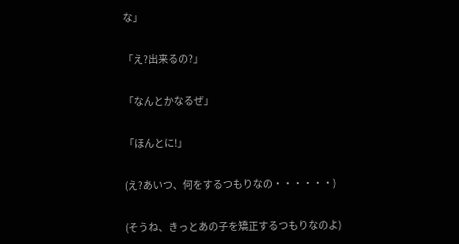な」


「え?出来るの?」


「なんとかなるぜ」


「ほんとに!」


(え?あいつ、何をするつもりなの・・・・・・)


(そうね、きっとあの子を矯正するつもりなのよ)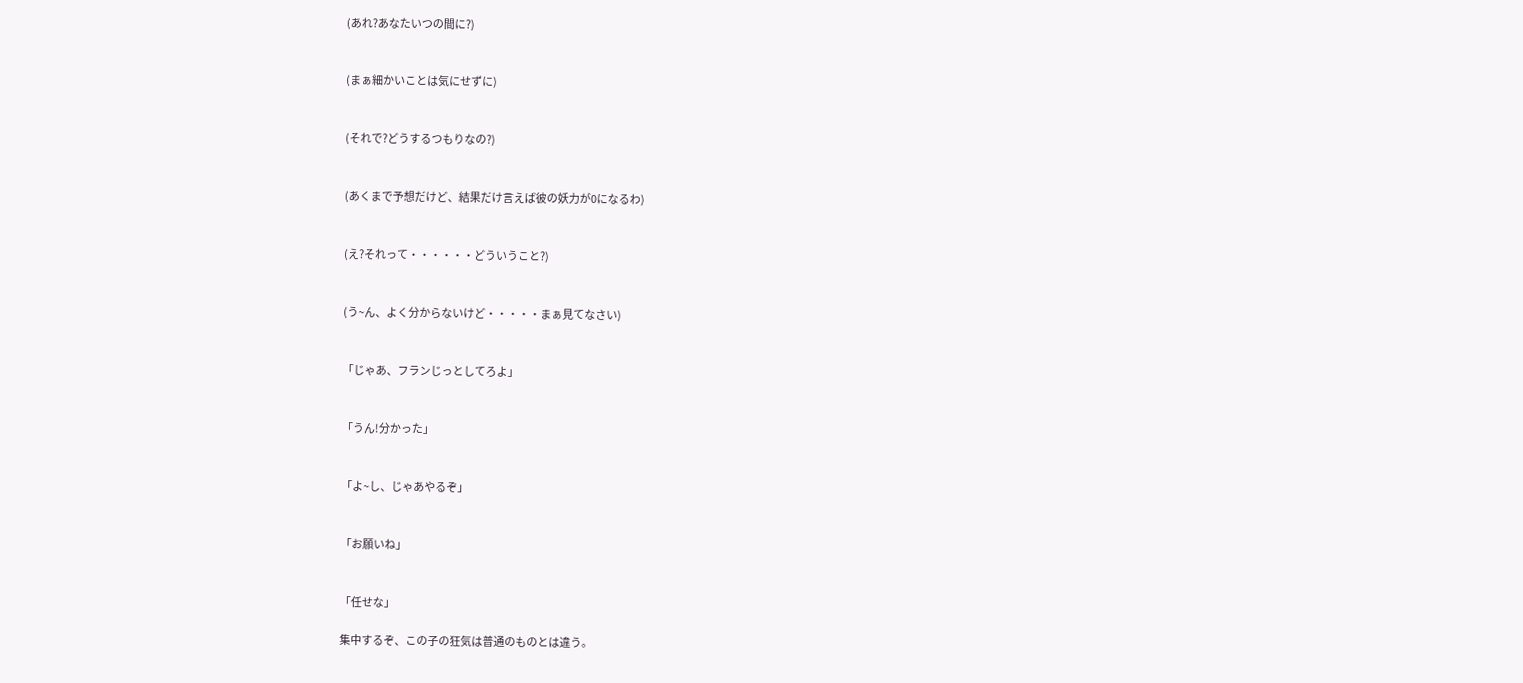(あれ?あなたいつの間に?)


(まぁ細かいことは気にせずに)


(それで?どうするつもりなの?)


(あくまで予想だけど、結果だけ言えば彼の妖力が0になるわ)


(え?それって・・・・・・どういうこと?)


(う~ん、よく分からないけど・・・・・まぁ見てなさい)


「じゃあ、フランじっとしてろよ」


「うん!分かった」


「よ~し、じゃあやるぞ」


「お願いね」


「任せな」

集中するぞ、この子の狂気は普通のものとは違う。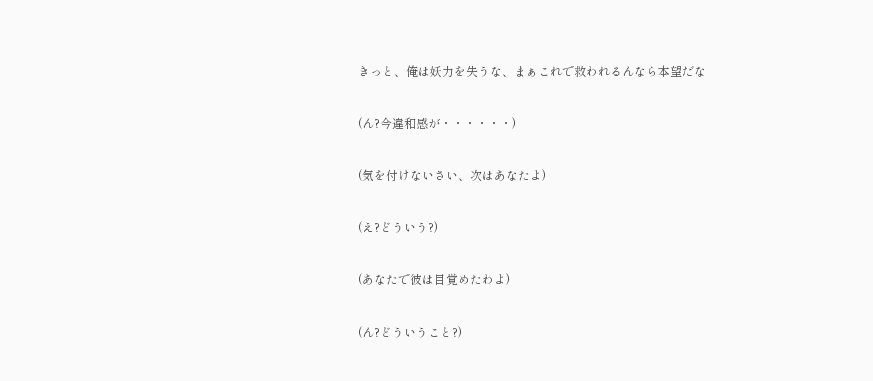きっと、俺は妖力を失うな、まぁこれで救われるんなら本望だな


(ん?今違和感が・・・・・・)


(気を付けないさい、次はあなたよ)


(え?どういう?)


(あなたで彼は目覚めたわよ)


(ん?どういうこと?)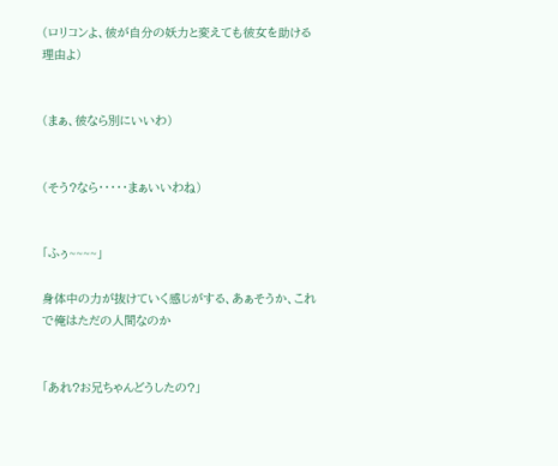(ロリコンよ、彼が自分の妖力と変えても彼女を助ける理由よ)


(まぁ、彼なら別にいいわ)


(そう?なら・・・・・まぁいいわね)


「ふぅ~~~~」

身体中の力が抜けていく感じがする、あぁそうか、これで俺はただの人間なのか


「あれ?お兄ちゃんどうしたの?」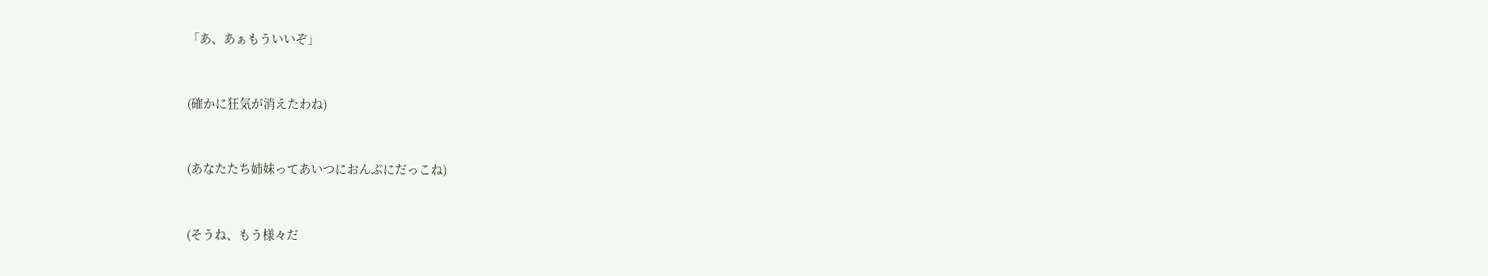「あ、あぁもういいぞ」


(確かに狂気が消えたわね)


(あなたたち姉妹ってあいつにおんぶにだっこね)


(そうね、もう様々だ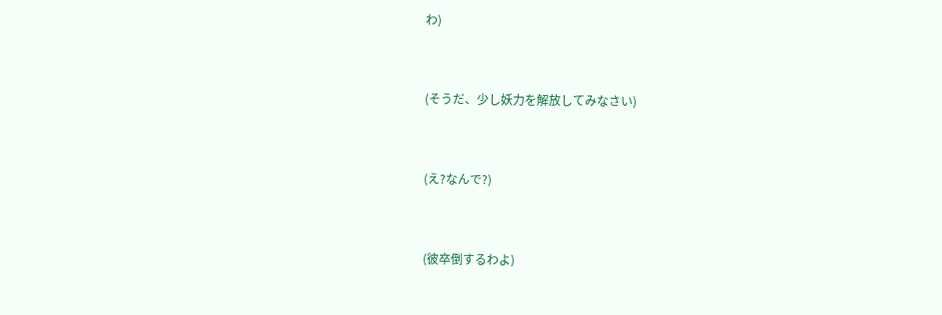わ)


(そうだ、少し妖力を解放してみなさい)


(え?なんで?)


(彼卒倒するわよ)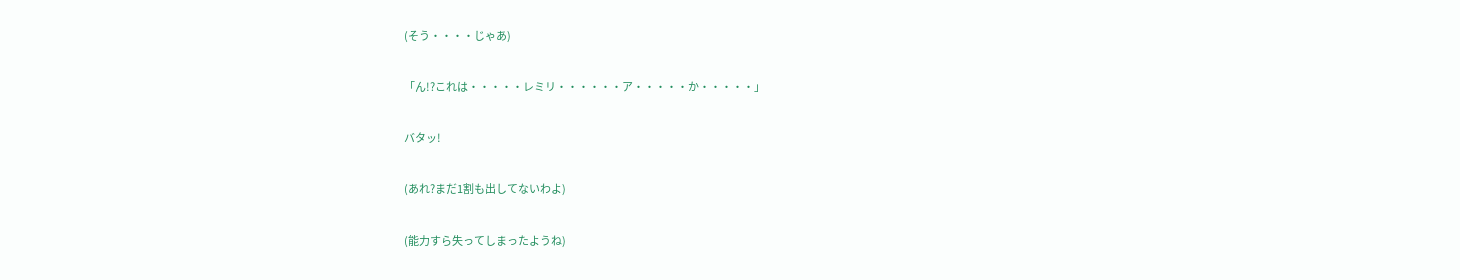(そう・・・・じゃあ)


「ん!?これは・・・・・レミリ・・・・・・ア・・・・・か・・・・・」


バタッ!


(あれ?まだ1割も出してないわよ)


(能力すら失ってしまったようね)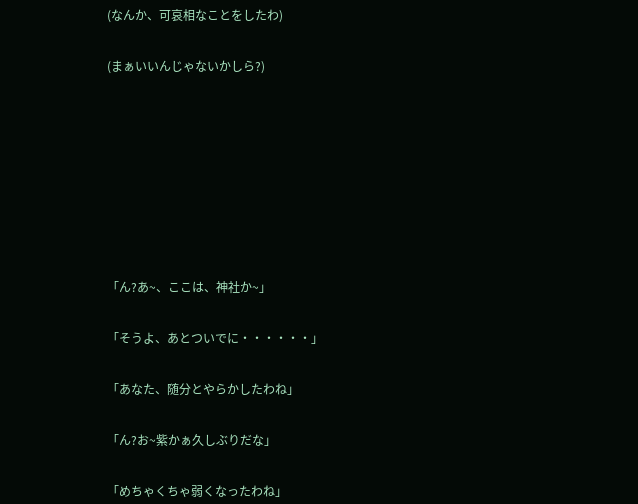(なんか、可哀相なことをしたわ)


(まぁいいんじゃないかしら?)












「ん?あ~、ここは、神社か~」


「そうよ、あとついでに・・・・・・」


「あなた、随分とやらかしたわね」


「ん?お~紫かぁ久しぶりだな」


「めちゃくちゃ弱くなったわね」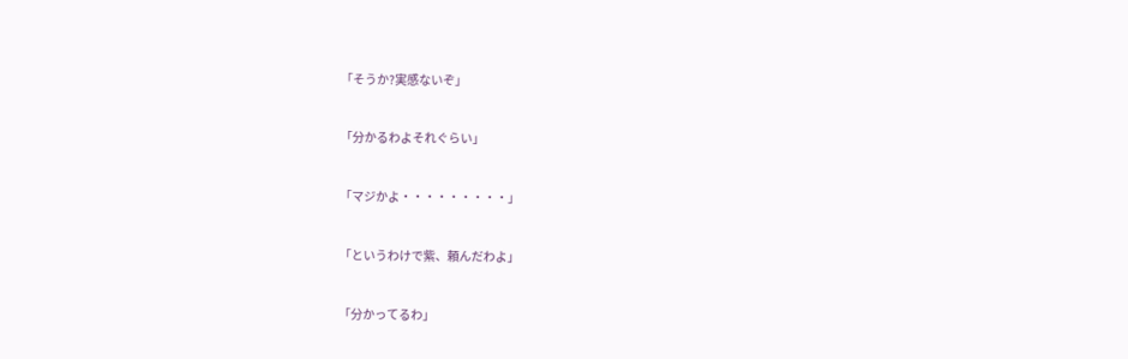「そうか?実感ないぞ」


「分かるわよそれぐらい」


「マジかよ・・・・・・・・・」


「というわけで紫、頼んだわよ」


「分かってるわ」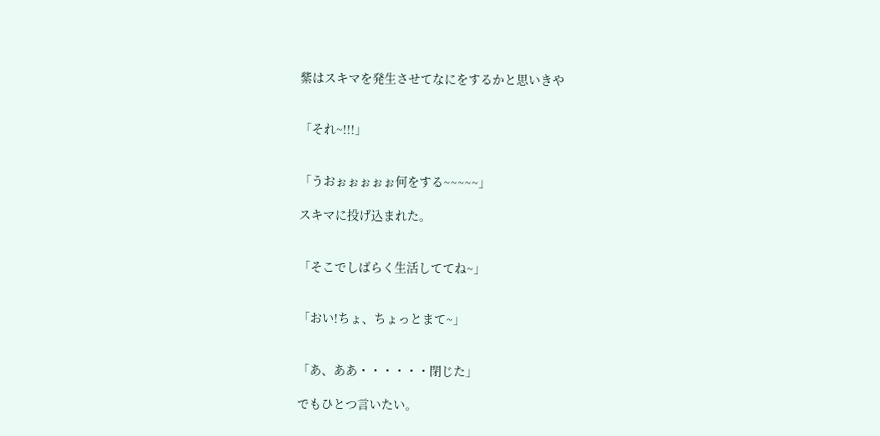紫はスキマを発生させてなにをするかと思いきや


「それ~!!!」


「うおぉぉぉぉぉ何をする~~~~~」

スキマに投げ込まれた。


「そこでしばらく生活しててね~」


「おい!ちょ、ちょっとまて~」


「あ、ああ・・・・・・閉じた」

でもひとつ言いたい。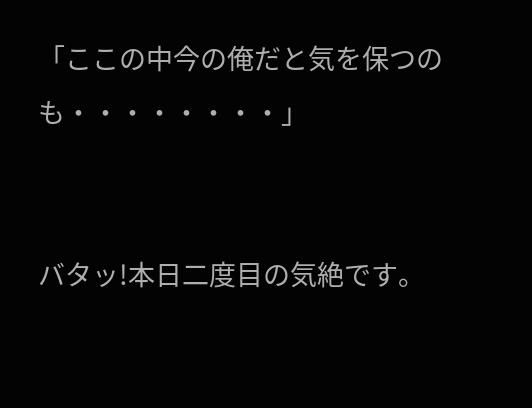「ここの中今の俺だと気を保つのも・・・・・・・・」


バタッ!本日二度目の気絶です。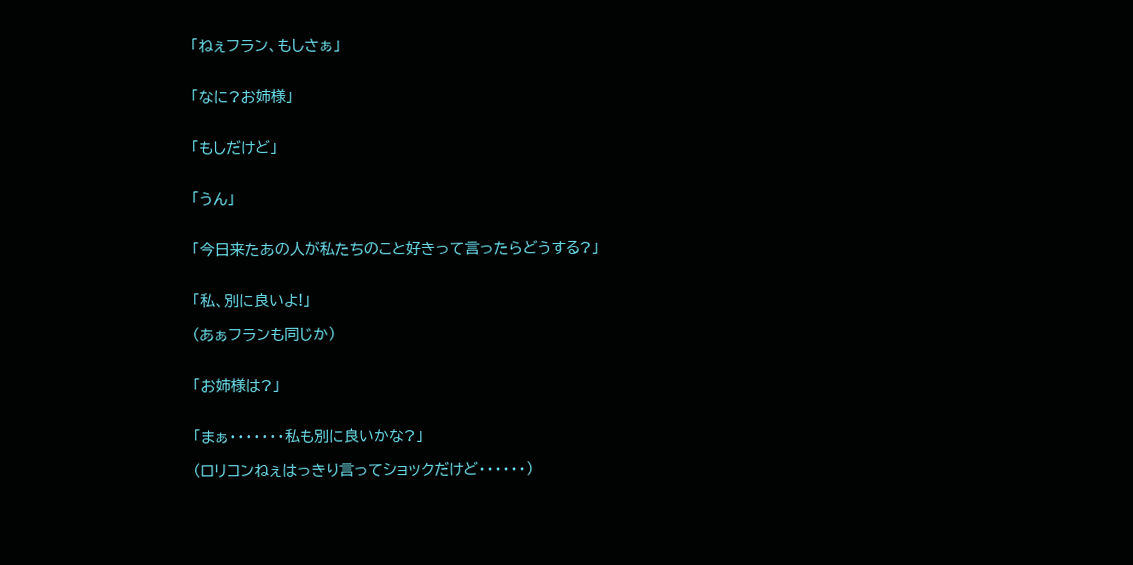「ねぇフラン、もしさぁ」


「なに?お姉様」


「もしだけど」


「うん」


「今日来たあの人が私たちのこと好きって言ったらどうする?」


「私、別に良いよ!」

(あぁフランも同じか)


「お姉様は?」


「まぁ・・・・・・・私も別に良いかな?」

(ロリコンねぇはっきり言ってショックだけど・・・・・・)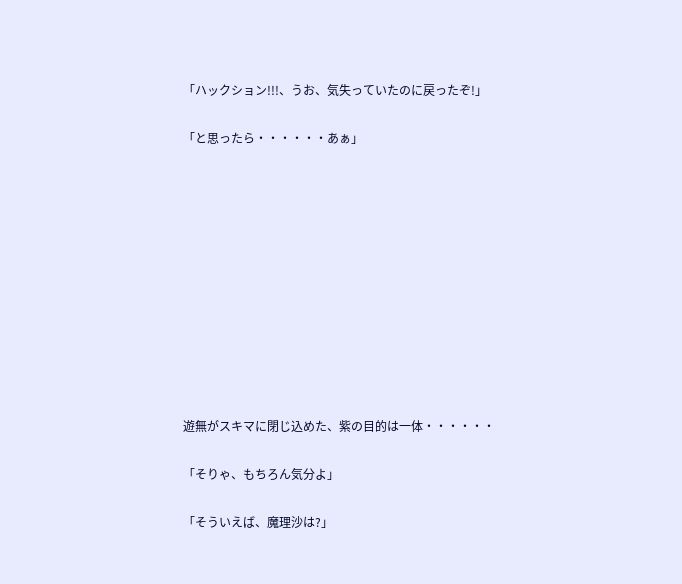「ハックション!!!、うお、気失っていたのに戻ったぞ!」


「と思ったら・・・・・・あぁ」

















遊無がスキマに閉じ込めた、紫の目的は一体・・・・・・


「そりゃ、もちろん気分よ」


「そういえば、魔理沙は?」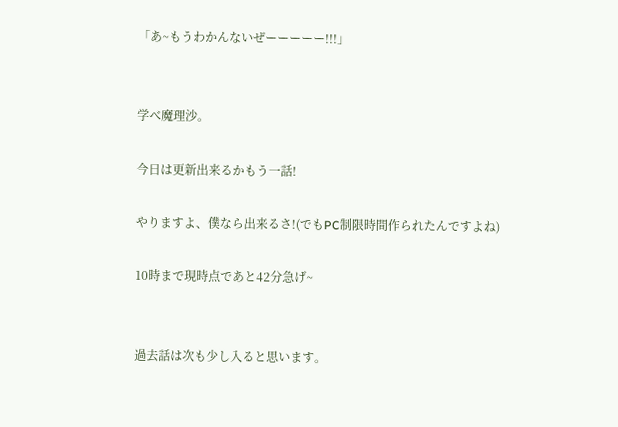「あ~もうわかんないぜーーーーー!!!」


学べ魔理沙。

今日は更新出来るかもう一話!

やりますよ、僕なら出来るさ!(でもPC制限時間作られたんですよね)

10時まで現時点であと42分急げ~


過去話は次も少し入ると思います。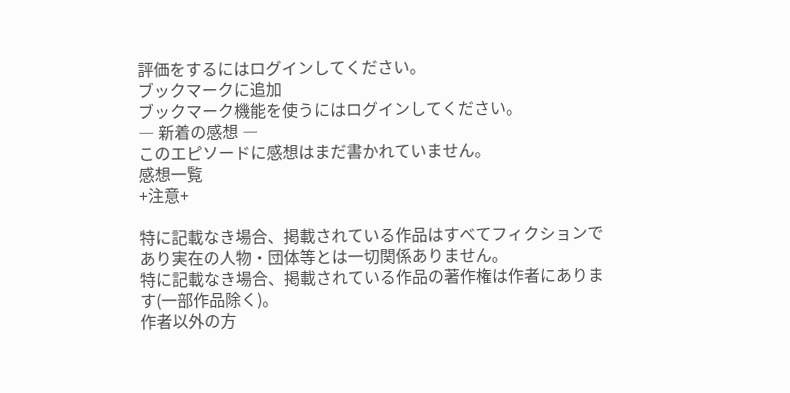評価をするにはログインしてください。
ブックマークに追加
ブックマーク機能を使うにはログインしてください。
― 新着の感想 ―
このエピソードに感想はまだ書かれていません。
感想一覧
+注意+

特に記載なき場合、掲載されている作品はすべてフィクションであり実在の人物・団体等とは一切関係ありません。
特に記載なき場合、掲載されている作品の著作権は作者にあります(一部作品除く)。
作者以外の方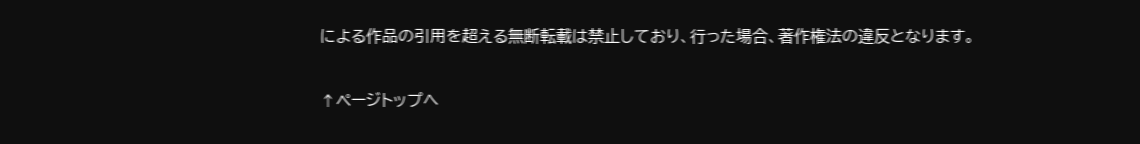による作品の引用を超える無断転載は禁止しており、行った場合、著作権法の違反となります。

↑ページトップへ